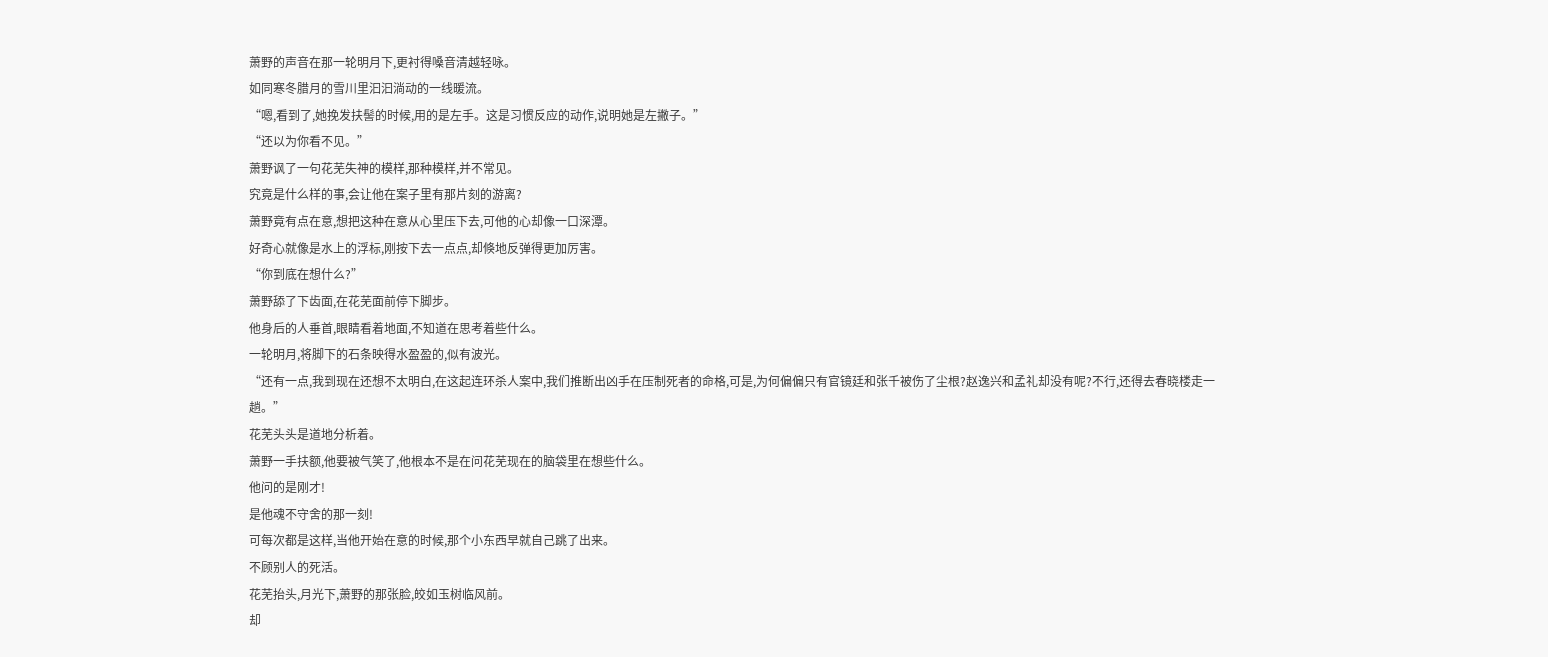萧野的声音在那一轮明月下,更衬得嗓音清越轻咏。
如同寒冬腊月的雪川里汩汩淌动的一线暖流。
“嗯,看到了,她挽发扶髻的时候,用的是左手。这是习惯反应的动作,说明她是左撇子。”
“还以为你看不见。”
萧野讽了一句花芜失神的模样,那种模样,并不常见。
究竟是什么样的事,会让他在案子里有那片刻的游离?
萧野竟有点在意,想把这种在意从心里压下去,可他的心却像一口深潭。
好奇心就像是水上的浮标,刚按下去一点点,却倏地反弹得更加厉害。
“你到底在想什么?”
萧野舔了下齿面,在花芜面前停下脚步。
他身后的人垂首,眼睛看着地面,不知道在思考着些什么。
一轮明月,将脚下的石条映得水盈盈的,似有波光。
“还有一点,我到现在还想不太明白,在这起连环杀人案中,我们推断出凶手在压制死者的命格,可是,为何偏偏只有官镜廷和张千被伤了尘根?赵逸兴和孟礼却没有呢?不行,还得去春晓楼走一趟。”
花芜头头是道地分析着。
萧野一手扶额,他要被气笑了,他根本不是在问花芜现在的脑袋里在想些什么。
他问的是刚才!
是他魂不守舍的那一刻!
可每次都是这样,当他开始在意的时候,那个小东西早就自己跳了出来。
不顾别人的死活。
花芜抬头,月光下,萧野的那张脸,皎如玉树临风前。
却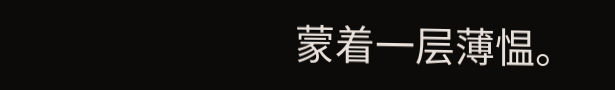蒙着一层薄愠。